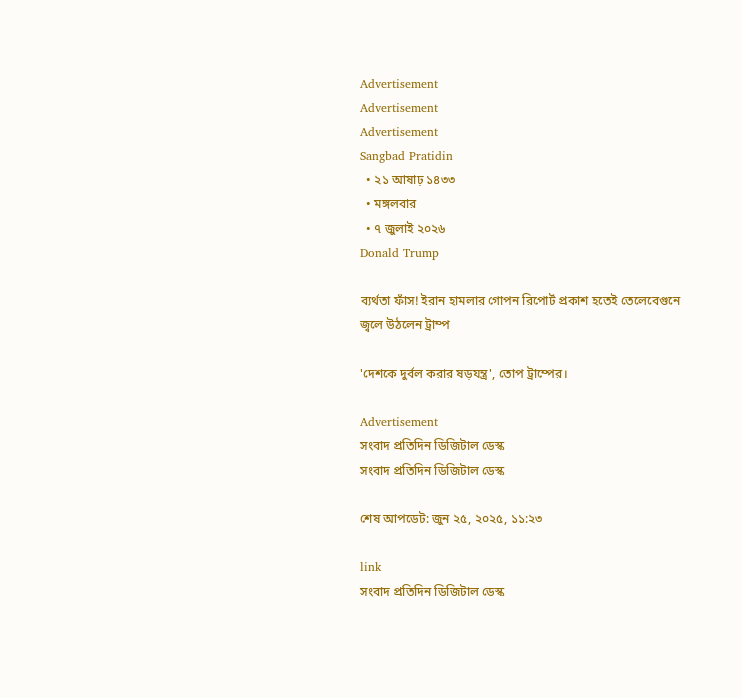Advertisement
Advertisement
Advertisement
Sangbad Pratidin
  • ২১ আষাঢ় ১৪৩৩
  • মঙ্গলবার
  • ৭ জুলাই ২০২৬
Donald Trump

ব্যর্থতা ফাঁস! ইরান হামলার গোপন রিপোর্ট প্রকাশ হতেই তেলেবেগুনে জ্বলে উঠলেন ট্রাম্প

'দেশকে দুর্বল করার ষড়যন্ত্র', তোপ ট্রাম্পের।

Advertisement
সংবাদ প্রতিদিন ডিজিটাল ডেস্ক
সংবাদ প্রতিদিন ডিজিটাল ডেস্ক

শেষ আপডেট: জুন ২৫, ২০২৫, ১১:২৩

link
সংবাদ প্রতিদিন ডিজিটাল ডেস্ক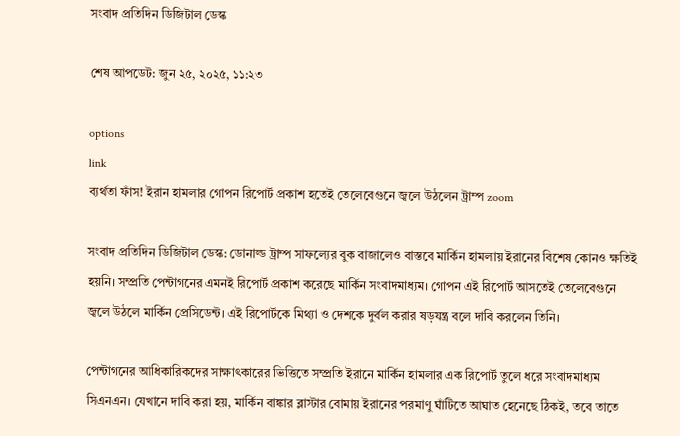সংবাদ প্রতিদিন ডিজিটাল ডেস্ক

শেষ আপডেট: জুন ২৫, ২০২৫, ১১:২৩

options
link
ব্যর্থতা ফাঁস! ইরান হামলার গোপন রিপোর্ট প্রকাশ হতেই তেলেবেগুনে জ্বলে উঠলেন ট্রাম্প zoom

সংবাদ প্রতিদিন ডিজিটাল ডেস্ক: ডোনাল্ড ট্রাম্প সাফল্যের বুক বাজালেও বাস্তবে মার্কিন হামলায় ইরানের বিশেষ কোনও ক্ষতিই হয়নি। সম্প্রতি পেন্টাগনের এমনই রিপোর্ট প্রকাশ করেছে মার্কিন সংবাদমাধ্যম। গোপন এই রিপোর্ট আসতেই তেলেবেগুনে জ্বলে উঠলে মার্কিন প্রেসিডেন্ট। এই রিপোর্টকে মিথ্যা ও দেশকে দুর্বল করার ষড়যন্ত্র বলে দাবি করলেন তিনি।

পেন্টাগনের আধিকারিকদের সাক্ষাৎকারের ভিত্তিতে সম্প্রতি ইরানে মার্কিন হামলার এক রিপোর্ট তুলে ধরে সংবাদমাধ্যম সিএনএন। যেখানে দাবি করা হয়, মার্কিন বাঙ্কার ব্লাস্টার বোমায় ইরানের পরমাণু ঘাঁটিতে আঘাত হেনেছে ঠিকই, তবে তাতে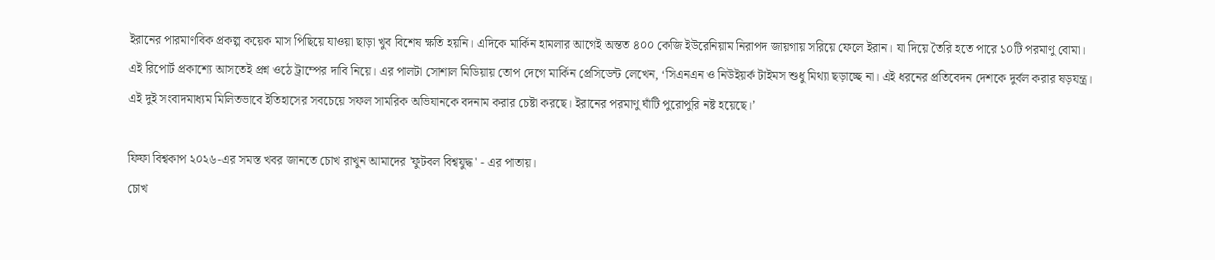ইরানের পারমাণবিক প্রকল্প কয়েক মাস পিছিয়ে যাওয়া ছাড়া খুব বিশেষ ক্ষতি হয়নি। এদিকে মার্কিন হামলার আগেই অন্তত ৪০০ কেজি ইউরেনিয়াম নিরাপদ জায়গায় সরিয়ে ফেলে ইরান। যা দিয়ে তৈরি হতে পারে ১০টি পরমাণু বোমা। এই রিপোর্ট প্রকাশ্যে আসতেই প্রশ্ন ওঠে ট্রাম্পের দাবি নিয়ে। এর পালটা সোশাল মিডিয়ায় তোপ দেগে মার্কিন প্রেসিডেন্ট লেখেন, ‘সিএনএন ও নিউইয়র্ক টাইমস শুধু মিথ্যা ছড়াচ্ছে না। এই ধরনের প্রতিবেদন দেশকে দুর্বল করার ষড়যন্ত্র। এই দুই সংবাদমাধ্যম মিলিতভাবে ইতিহাসের সবচেয়ে সফল সামরিক অভিযানকে বদনাম করার চেষ্টা করছে। ইরানের পরমাণু ঘাঁটি পুরোপুরি নষ্ট হয়েছে।’

ফিফা বিশ্বকাপ ২০২৬-এর সমস্ত খবর জানতে চোখ রাখুন আমাদের 'ফুটবল বিশ্বযুদ্ধ' - এর পাতায়।
চোখ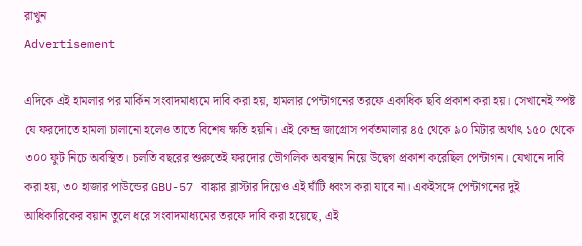রাখুন
Advertisement

এদিকে এই হামলার পর মার্কিন সংবাদমাধ্যমে দাবি করা হয়, হামলার পেন্টাগনের তরফে একাধিক ছবি প্রকাশ করা হয়। সেখানেই স্পষ্ট যে ফরদোতে হামলা চালানো হলেও তাতে বিশেষ ক্ষতি হয়নি। এই কেন্দ্র জাগ্রোস পর্বতমালার ৪৫ থেকে ৯০ মিটার অর্থাৎ ১৫০ থেকে ৩০০ ফুট নিচে অবস্থিত। চলতি বছরের শুরুতেই ফরদোর ভৌগলিক অবস্থান নিয়ে উদ্বেগ প্রকাশ করেছিল পেন্টাগন। যেখানে দাবি করা হয়, ৩০ হাজার পাউন্ডের GBU-57 বাঙ্কার ব্লাস্টার দিয়েও এই ঘাঁটি ধ্বংস করা যাবে না। একইসঙ্গে পেন্টাগনের দুই আধিকারিকের বয়ান তুলে ধরে সংবাদমাধ্যমের তরফে দাবি করা হয়েছে, এই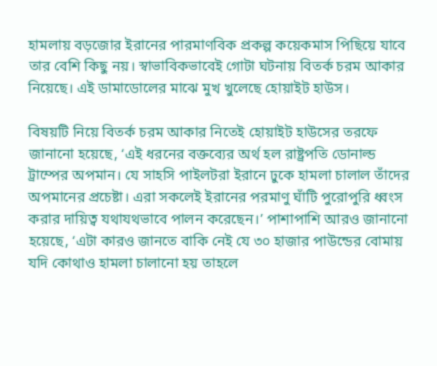হামলায় বড়জোর ইরানের পারমাণবিক প্রকল্প কয়েকমাস পিছিয়ে যাবে তার বেশি কিছু নয়। স্বাভাবিকভাবেই গোটা ঘটনায় বিতর্ক চরম আকার নিয়েছে। এই ডামাডোলের মাঝে মুখ খুলেছে হোয়াইট হাউস।

বিষয়টি নিয়ে বিতর্ক চরম আকার নিতেই হোয়াইট হাউসের তরফে জানানো হয়েছে, ‘এই ধরনের বক্তব্যের অর্থ হল রাষ্ট্রপতি ডোনাল্ড ট্রাম্পের অপমান। যে সাহসি পাইলটরা ইরানে ঢুকে হামলা চালাল তাঁদের অপমানের প্রচেষ্টা। এরা সকলেই ইরানের পরমাণু ঘাঁটি পুরোপুরি ধ্বংস করার দায়িত্ব যথাযথভাবে পালন করেছেন।’ পাশাপাশি আরও জানানো হয়েছে, ‘এটা কারও জানতে বাকি নেই যে ৩০ হাজার পাউন্ডের বোমায় যদি কোথাও হামলা চালানো হয় তাহলে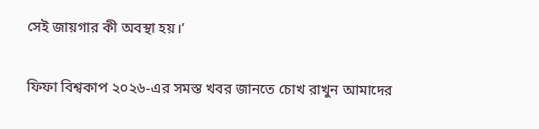সেই জায়গার কী অবস্থা হয়।’

ফিফা বিশ্বকাপ ২০২৬-এর সমস্ত খবর জানতে চোখ রাখুন আমাদের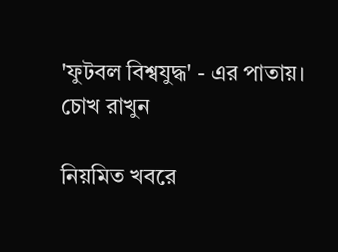'ফুটবল বিশ্বযুদ্ধ' - এর পাতায়।
চোখ রাখুন

নিয়মিত খবরে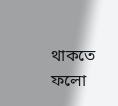থাকতে ফলো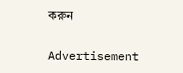করুন

Advertisement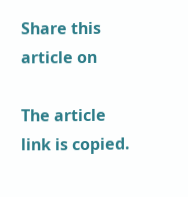Share this article on

The article link is copied.